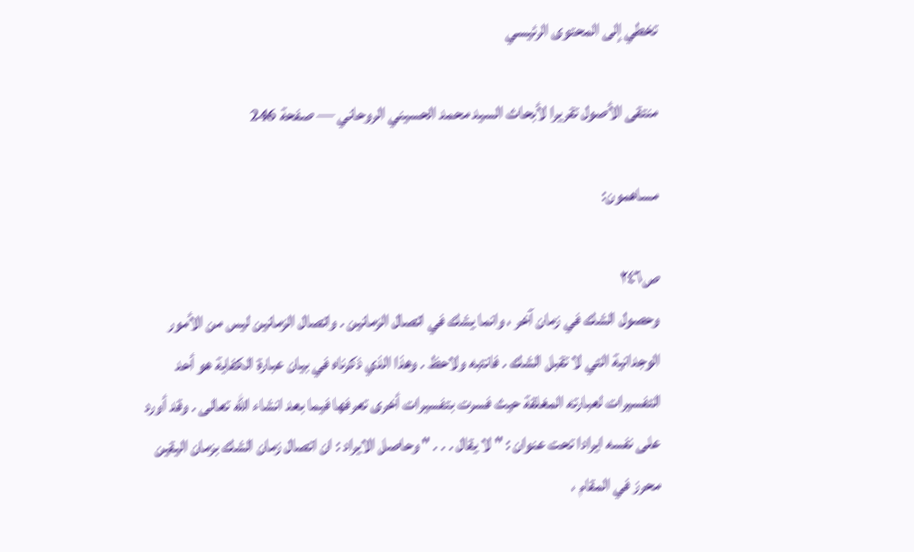تخطي إلى المحتوى الرئيسي

منتقى الأصول تقريرا لأبحاث السيد محمد الحسيني الروحاني — صفحة 246

مساهمون:

ص٢٤٦
وحصول الشك في زمان آخر ، وانما يشك في اتصال الزمانين . واتصال الزمانين ليس من الأمور الوجدانية التي لا تقبل الشك . فانتبه ولاحظ . وهذا الذي ذكرناه في بيان عبارة الكفاية هو أحد التفسيرات لعبارته المغلقة حيث فسرت بتفسيرات أخرى تعرفها فيما بعد انشاء الله تعالى . وقد أورد على نفسه ايرادا تحت عنوان : " لا يقال . . . " وحاصل الايراد : ان اتصال زمان الشك بزمان اليقين محرز في المقام ،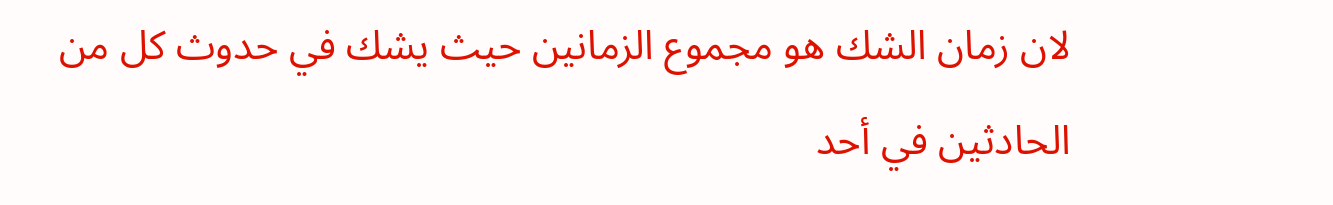لان زمان الشك هو مجموع الزمانين حيث يشك في حدوث كل من الحادثين في أحد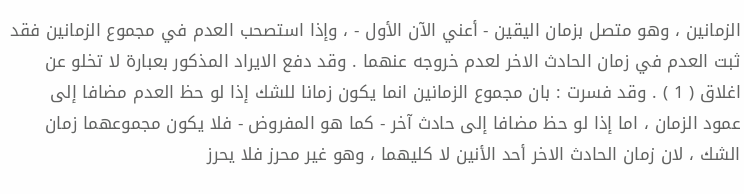الزمانين ، وهو متصل بزمان اليقين - أعني الآن الأول - ، وإذا استصحب العدم في مجموع الزمانين فقد ثبت العدم في زمان الحادث الاخر لعدم خروجه عنهما . وقد دفع الايراد المذكور بعبارة لا تخلو عن اغلاق ( 1 ) . وقد فسرت : بان مجموع الزمانين انما يكون زمانا للشك إذا لو حظ العدم مضافا إلى عمود الزمان ، اما إذا لو حظ مضافا إلى حادث آخر - كما هو المفروض - فلا يكون مجموعهما زمان الشك ، لان زمان الحادث الاخر أحد الأنين لا كليهما ، وهو غير محرز فلا يحرز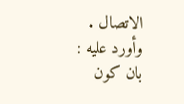الاتصال . وأورد عليه : بان كون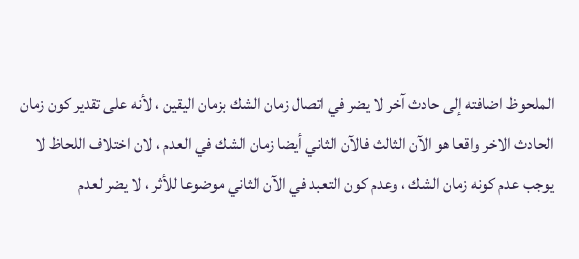الملحوظ اضافته إلى حادث آخر لا يضر في اتصال زمان الشك بزمان اليقين ، لأنه على تقدير كون زمان الحادث الاخر واقعا هو الآن الثالث فالآن الثاني أيضا زمان الشك في العدم ، لان اختلاف اللحاظ لا يوجب عدم كونه زمان الشك ، وعدم كون التعبد في الآن الثاني موضوعا للأثر ، لا يضر لعدم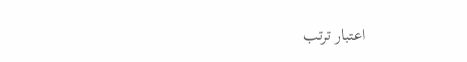اعتبار ترتب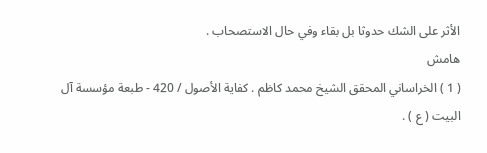الأثر على الشك حدوثا بل بقاء وفي حال الاستصحاب .
هامش
( 1 ) الخراساني المحقق الشيخ محمد كاظم . كفاية الأصول / 420 - طبعة مؤسسة آل البيت ( ع ) .